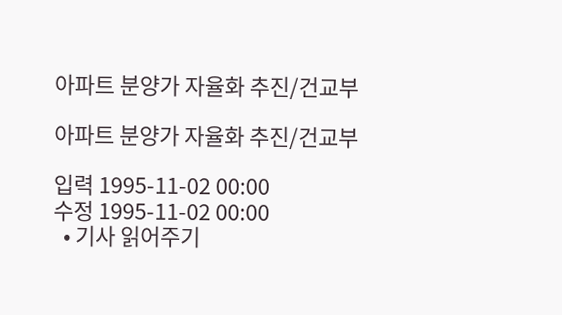아파트 분양가 자율화 추진/건교부

아파트 분양가 자율화 추진/건교부

입력 1995-11-02 00:00
수정 1995-11-02 00:00
  • 기사 읽어주기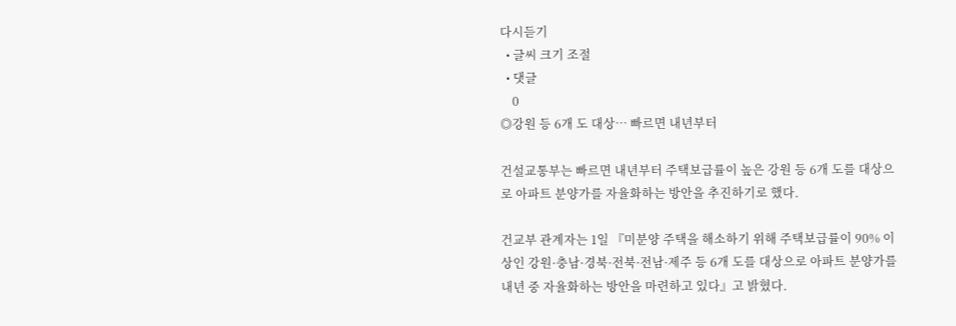다시듣기
  • 글씨 크기 조절
  • 댓글
    0
◎강원 등 6개 도 대상… 빠르면 내년부터

건설교통부는 빠르면 내년부터 주택보급률이 높은 강원 등 6개 도를 대상으로 아파트 분양가를 자율화하는 방안을 추진하기로 했다.

건교부 관계자는 1일 『미분양 주택을 해소하기 위해 주택보급률이 90% 이상인 강원·충남·경북·전북·전남·제주 등 6개 도를 대상으로 아파트 분양가를 내년 중 자율화하는 방안을 마련하고 있다』고 밝혔다.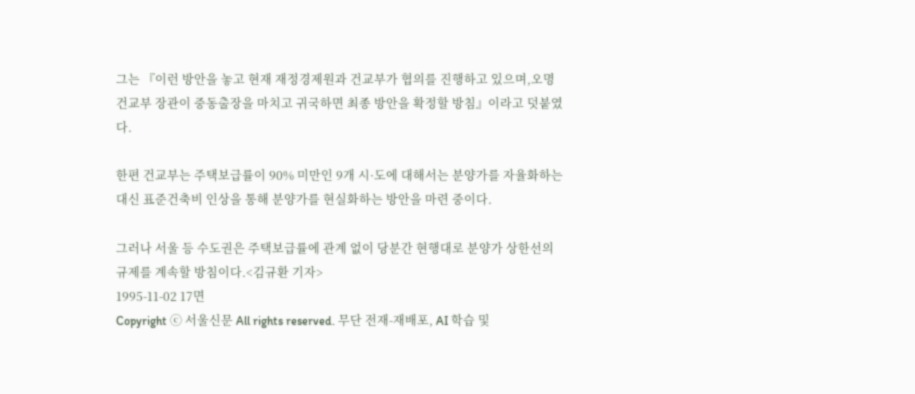그는 『이런 방안을 놓고 현재 재정경제원과 건교부가 협의를 진행하고 있으며,오명 건교부 장관이 중동출장을 마치고 귀국하면 최종 방안을 확정할 방침』이라고 덧붙였다.

한편 건교부는 주택보급률이 90% 미만인 9개 시·도에 대해서는 분양가를 자율화하는 대신 표준건축비 인상을 통해 분양가를 현실화하는 방안을 마련 중이다.

그러나 서울 등 수도권은 주택보급률에 관계 없이 당분간 현행대로 분양가 상한선의 규제를 계속할 방침이다.<김규환 기자>
1995-11-02 17면
Copyright ⓒ 서울신문 All rights reserved. 무단 전재-재배포, AI 학습 및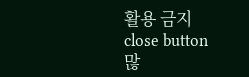활용 금지
close button
많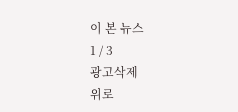이 본 뉴스
1 / 3
광고삭제
위로